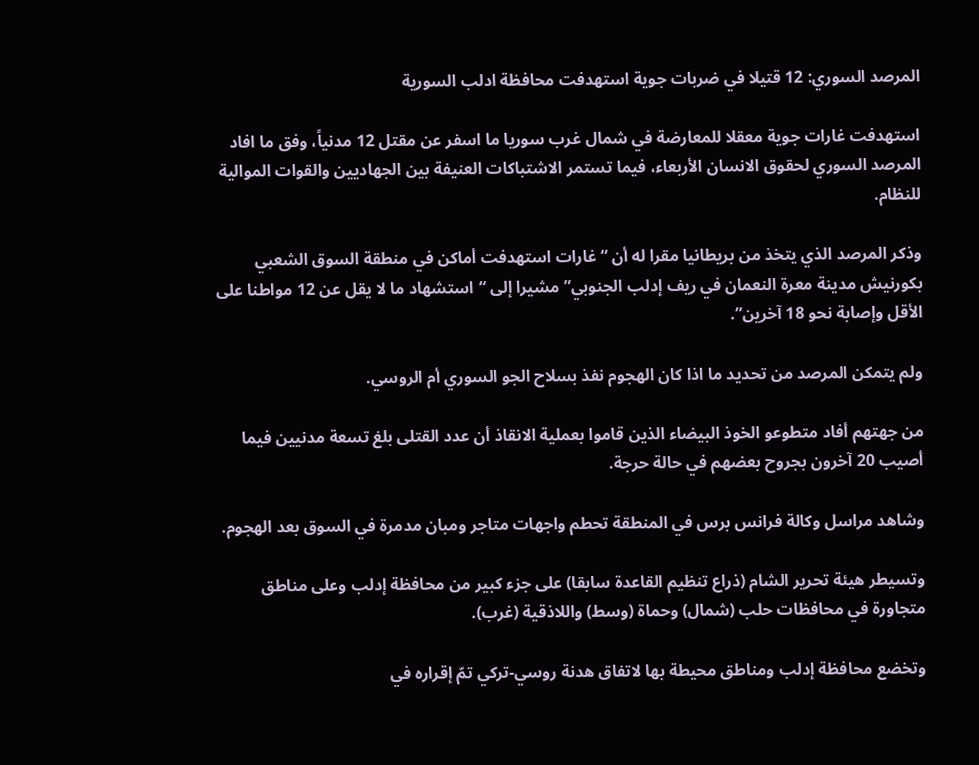المرصد السوري: 12 قتيلا في ضربات جوية استهدفت محافظة ادلب السورية

استهدفت غارات جوية معقلا للمعارضة في شمال غرب سوريا ما اسفر عن مقتل 12 مدنياً، وفق ما افاد المرصد السوري لحقوق الانسان الأربعاء، فيما تستمر الاشتباكات العنيفة بين الجهاديين والقوات الموالية للنظام.

وذكر المرصد الذي يتخذ من بريطانيا مقرا له أن “غارات استهدفت أماكن في منطقة السوق الشعبي بكورنيش مدينة معرة النعمان في ريف إدلب الجنوبي” مشيرا إلى “استشهاد ما لا يقل عن 12 مواطنا على الأقل وإصابة نحو 18 آخرين”.

ولم يتمكن المرصد من تحديد ما اذا كان الهجوم نفذ بسلاح الجو السوري أم الروسي.

من جهتهم أفاد متطوعو الخوذ البيضاء الذين قاموا بعملية الانقاذ أن عدد القتلى بلغ تسعة مدنيين فيما أصيب 20 آخرون بجروح بعضهم في حالة حرجة.

وشاهد مراسل وكالة فرانس برس في المنطقة تحطم واجهات متاجر ومبان مدمرة في السوق بعد الهجوم.

وتسيطر هيئة تحرير الشام (ذراع تنظيم القاعدة سابقا) على جزء كبير من محافظة إدلب وعلى مناطق متجاورة في محافظات حلب (شمال) وحماة (وسط) واللاذقية (غرب).

وتخضع محافظة إدلب ومناطق محيطة بها لاتفاق هدنة روسي-تركي تمّ إقراره في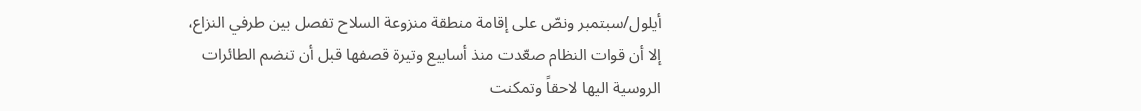أيلول/سبتمبر ونصّ على إقامة منطقة منزوعة السلاح تفصل بين طرفي النزاع، إلا أن قوات النظام صعّدت منذ أسابيع وتيرة قصفها قبل أن تنضم الطائرات الروسية اليها لاحقاً وتمكنت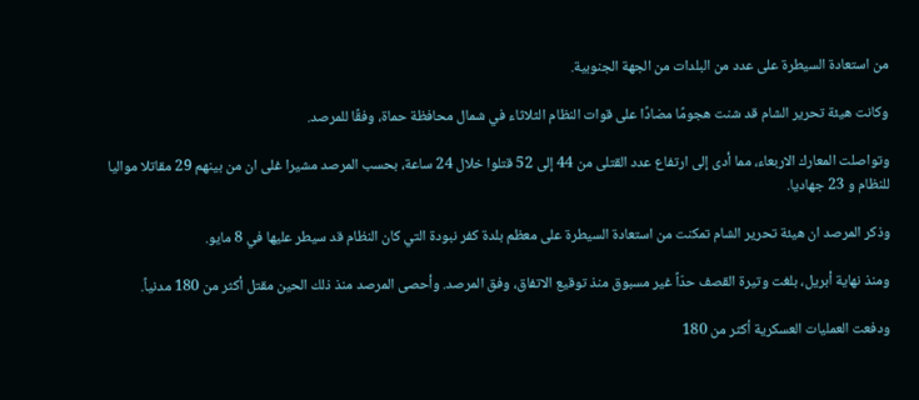من استعادة السيطرة على عدد من البلدات من الجهة الجنوبية.

وكانت هيئة تحرير الشام قد شنت هجومًا مضادًا على قوات النظام الثلاثاء في شمال محافظة حماة، وفقًا للمرصد.

وتواصلت المعارك الاربعاء، مما أدى إلى ارتفاع عدد القتلى من 44 إلى 52 قتلوا خلال 24 ساعة، بحسب المرصد مشيرا غلى ان من بينهم 29 مقاتلا مواليا للنظام و 23 جهاديا.

وذكر المرصد ان هيئة تحرير الشام تمكنت من استعادة السيطرة على معظم بلدة كفر نبودة التي كان النظام قد سيطر عليها في 8 مايو.

ومنذ نهاية أبريل، بلغت وتيرة القصف حدّاً غير مسبوق منذ توقيع الاتفاق، وفق المرصد. وأحصى المرصد منذ ذلك الحين مقتل أكثر من 180 مدنياً.

ودفعت العمليات العسكرية أكثر من 180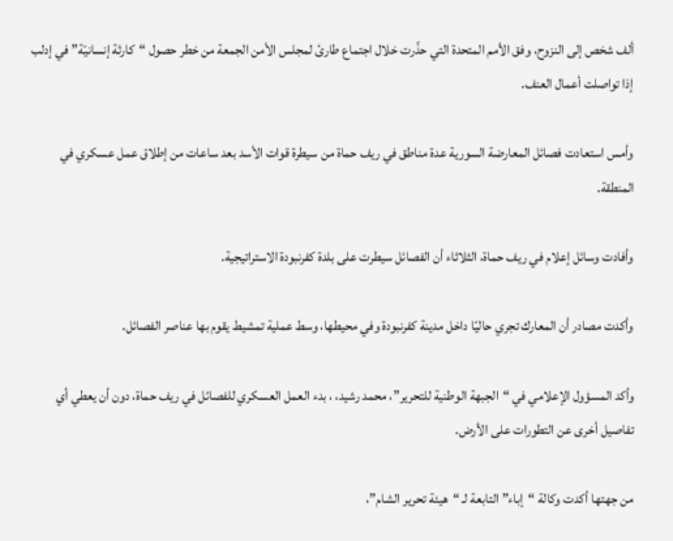ألف شخص إلى النزوح، وفق الأمم المتحدة التي حذّرت خلال اجتماع طارئ لمجلس الأمن الجمعة من خطر حصول “كارثة إنسانيّة” في إدلب إذا تواصلت أعمال العنف.

وأمس استعادت فصائل المعارضة السورية عدة مناطق في ريف حماة من سيطرة قوات الأسد بعد ساعات من إطلاق عمل عسكري في المنطقة.

وأفادت وسائل إعلام في ريف حماة، الثلاثاء أن الفصائل سيطرت على بلدة كفرنبودة الاستراتيجية.

وأكدت مصادر أن المعارك تجري حاليًا داخل مدينة كفرنبودة وفي محيطها، وسط عملية تمشيط يقوم بها عناصر الفصائل.

وأكد المسؤول الإعلامي في “الجبهة الوطنية للتحرير”، محمد رشيد، ، بدء العمل العسكري للفصائل في ريف حماة، دون أن يعطي أي تفاصيل أخرى عن التطورات على الأرض.

من جهتها أكدت وكالة “إباء” التابعة لـ “هيئة تحرير الشام”،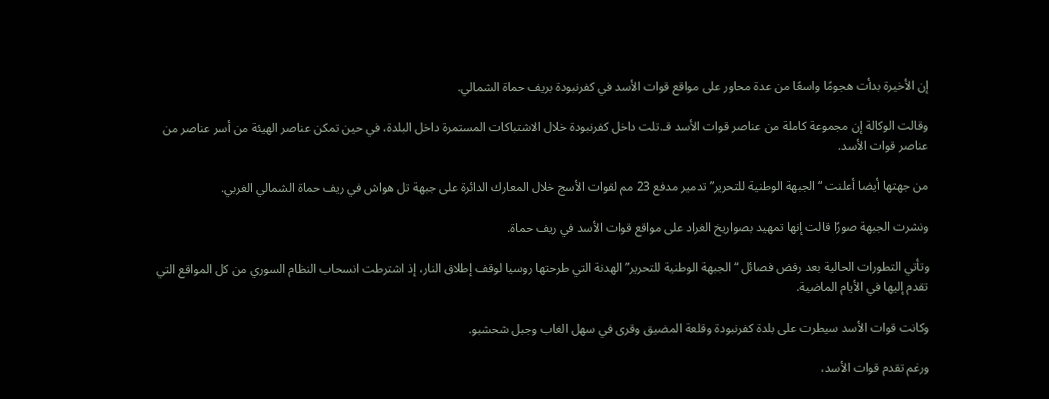إن الأخيرة بدأت هجومًا واسعًا من عدة محاور على مواقع قوات الأسد في كفرنبودة بريف حماة الشمالي.

وقالت الوكالة إن مجموعة كاملة من عناصر قوات الأسد قـ.تلت داخل كفرنبودة خلال الاشتباكات المستمرة داخل البلدة، في حين تمكن عناصر الهيئة من أسر عناصر من عناصر قوات الأسد.

من جهتها أيضا أعلنت “الجبهة الوطنية للتحرير” تدمير مدفع 23 مم لقوات الأسج خلال المعارك الدائرة على جبهة تل هواش في ريف حماة الشمالي الغربي.

ونشرت الجبهة صورًا قالت إنها تمهيد بصواريخ الغراد على مواقع قوات الأسد في ريف حماة.

وتأتي التطورات الحالية بعد رفض فصائل “الجبهة الوطنية للتحرير” الهدنة التي طرحتها روسيا لوقف إطلاق النار، إذ اشترطت انسحاب النظام السوري من كل المواقع التي تقدم إليها في الأيام الماضية.

وكانت قوات الأسد سيطرت على بلدة كفرنبودة وقلعة المضيق وقرى في سهل الغاب وجبل شحشبو.

ورغم تقدم قوات الأسد،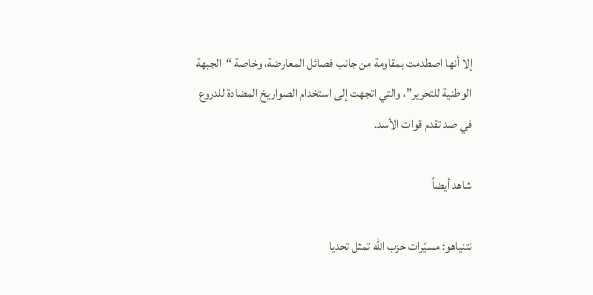إلا أنها اصطدمت بمقاومة من جانب فصائل المعارضة، وخاصة “الجبهة الوطنية للتحرير”، والتي اتجهت إلى استخدام الصواريخ المضادة للدروع في صد تقدم قوات الأسد.

شاهد أيضاً

نتنياهو: مسيّرات حزب الله تمثل تحديا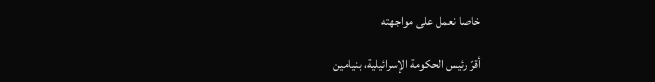خاصا نعمل على مواجهته

أقرّ رئيس الحكومة الإسرائيلية، بنيامين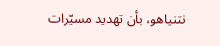نتنياهو، بأن تهديد مسيّرات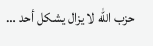حزب الله لا يزال يشكل أحد …